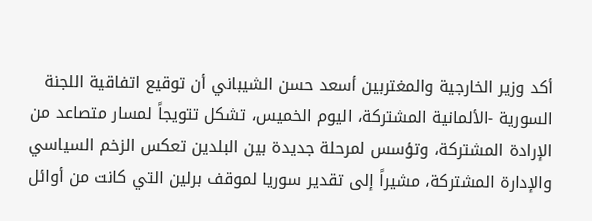أكد وزير الخارجية والمغتربين أسعد حسن الشيباني أن توقيع اتفاقية اللجنة السورية -الألمانية المشتركة، اليوم الخميس، تشكل تتويجاً لمسار متصاعد من الإرادة المشتركة، وتؤسس لمرحلة جديدة بين البلدين تعكس الزخم السياسي والإدارة المشتركة، مشيراً إلى تقدير سوريا لموقف برلين التي كانت من أوائل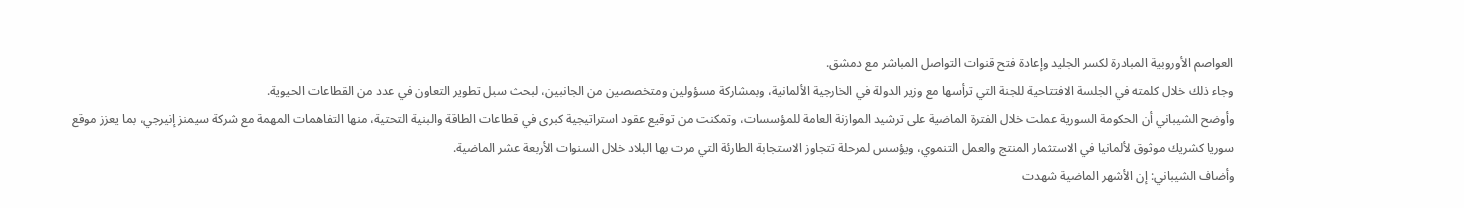العواصم الأوروبية المبادرة لكسر الجليد وإعادة فتح قنوات التواصل المباشر مع دمشق.
وجاء ذلك خلال كلمته في الجلسة الافتتاحية للجنة التي ترأسها مع وزير الدولة في الخارجية الألمانية، وبمشاركة مسؤولين ومتخصصين من الجانبين، لبحث سبل تطوير التعاون في عدد من القطاعات الحيوية.
وأوضح الشيباني أن الحكومة السورية عملت خلال الفترة الماضية على ترشيد الموازنة العامة للمؤسسات، وتمكنت من توقيع عقود استراتيجية كبرى في قطاعات الطاقة والبنية التحتية، منها التفاهمات المهمة مع شركة سيمنز إنيرجي، بما يعزز موقع سوريا كشريك موثوق لألمانيا في الاستثمار المنتج والعمل التنموي، ويؤسس لمرحلة تتجاوز الاستجابة الطارئة التي مرت بها البلاد خلال السنوات الأربعة عشر الماضية.
وأضاف الشيباني: إن الأشهر الماضية شهدت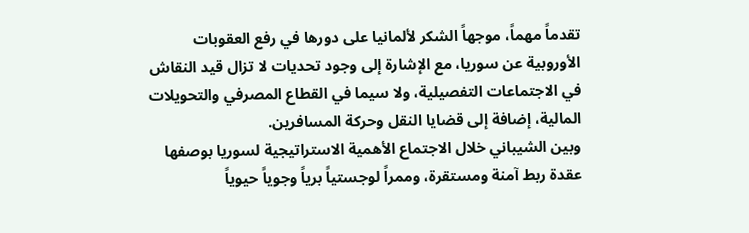تقدماً مهماً، موجهاً الشكر لألمانيا على دورها في رفع العقوبات الأوروبية عن سوريا، مع الإشارة إلى وجود تحديات لا تزال قيد النقاش في الاجتماعات التفصيلية، ولا سيما في القطاع المصرفي والتحويلات المالية، إضافة إلى قضايا النقل وحركة المسافرين.
وبين الشيباني خلال الاجتماع الأهمية الاستراتيجية لسوريا بوصفها عقدة ربط آمنة ومستقرة، وممراً لوجستياً برياً وجوياً حيوياً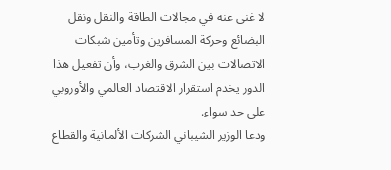لا غنى عنه في مجالات الطاقة والنقل ونقل البضائع وحركة المسافرين وتأمين شبكات الاتصالات بين الشرق والغرب، وأن تفعيل هذا الدور يخدم استقرار الاقتصاد العالمي والأوروبي على حد سواء.
ودعا الوزير الشيباني الشركات الألمانية والقطاع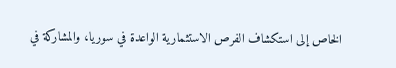الخاص إلى استكشاف الفرص الاستثمارية الواعدة في سوريا، والمشاركة في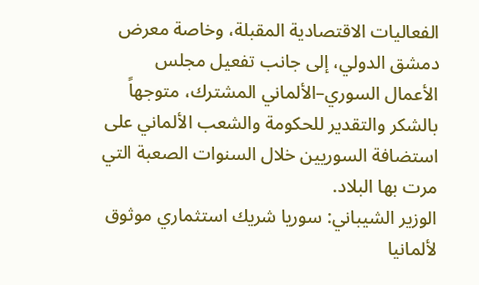الفعاليات الاقتصادية المقبلة، وخاصة معرض دمشق الدولي، إلى جانب تفعيل مجلس الأعمال السوري–الألماني المشترك، متوجهاً بالشكر والتقدير للحكومة والشعب الألماني على استضافة السوريين خلال السنوات الصعبة التي مرت بها البلاد.
الوزير الشيباني: سوريا شريك استثماري موثوق لألمانيا